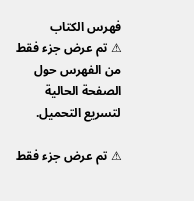فهرس الكتاب
⚠ تم عرض جزء فقط من الفهرس حول الصفحة الحالية لتسريع التحميل.

⚠ تم عرض جزء فقط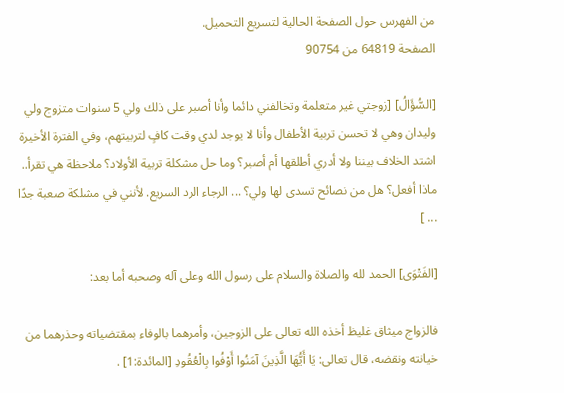من الفهرس حول الصفحة الحالية لتسريع التحميل.
الصفحة 64819 من 90754

[السُّؤَالُ] [زوجتي غير متعلمة وتخالفني دائما وأنا أصبر على ذلك ولي 5 سنوات متزوج ولي وليدان وهي لا تحسن تربية الأطفال وأنا لا يوجد لدي وقت كافٍ لتربيتهم، وفي الفترة الأخيرة اشتد الخلاف بيننا ولا أدري أطلقها أم أصبر؟ وما حل مشكلة تربية الأولاد؟ ملاحظة هي تقرأ.. ماذا أفعل؟ هل من نصائح تسدى لها ولي؟ ... الرجاء الرد السريع. لأنني في مشلكة صعبة جدًا ... ]

[الفَتْوَى] الحمد لله والصلاة والسلام على رسول الله وعلى آله وصحبه أما بعد:

فالزواج ميثاق غليظ أخذه الله تعالى على الزوجين، وأمرهما بالوفاء بمقتضياته وحذرهما من خيانته ونقضه، قال تعالى: يَا أَيُّهَا الَّذِينَ آمَنُوا أَوْفُوا بِالْعُقُودِ [المائدة:1] .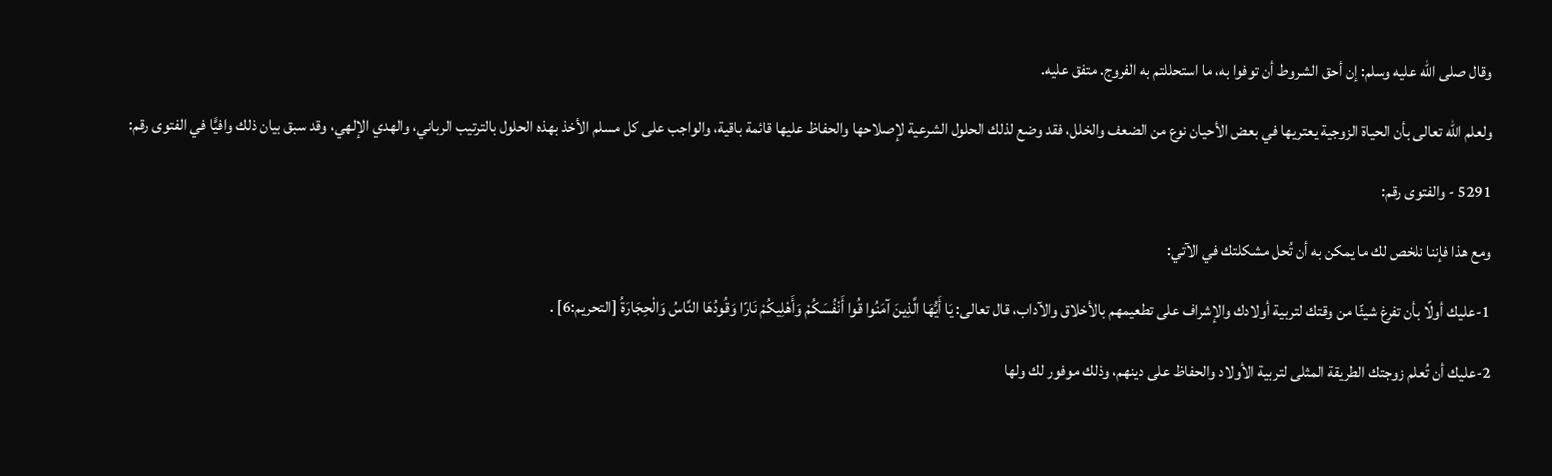وقال صلى الله عليه وسلم: إن أحق الشروط أن توفوا به، ما استحللتم به الفروج. متفق عليه.

ولعلم الله تعالى بأن الحياة الزوجية يعتريها في بعض الأحيان نوع من الضعف والخلل، فقد وضع لذلك الحلول الشرعية لإصلاحها والحفاظ عليها قائمة باقية، والواجب على كل مسلم الأخذ بهذه الحلول بالترتيب الرباني، والهدي الإلهي، وقد سبق بيان ذلك وافيًّا في الفتوى رقم:

5291 - والفتوى رقم:

ومع هذا فإننا نلخص لك ما يمكن به أن تُحل مشكلتك في الآتي:

1-عليك أولًا بأن تفرغ شيئًا من وقتك لتربية أولادك والإشراف على تطعيمهم بالأخلاق والآداب، قال تعالى: يَا أَيُّهَا الَّذِينَ آمَنُوا قُوا أَنْفُسَكُمْ وَأَهْلِيكُمْ نَارًا وَقُودُهَا النَّاسُ وَالْحِجَارَةُ [التحريم:6] .

2-عليك أن تُعلم زوجتك الطريقة المثلى لتربية الأولاد والحفاظ على دينهم، وذلك موفور لك ولها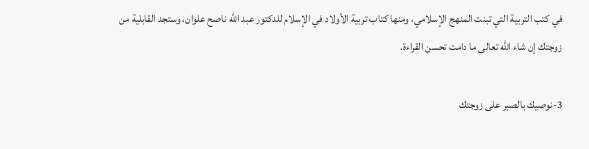في كتب التربية التي تبنت المنهج الإسلامي، ومنها كتاب تربية الأولاد في الإسلام للدكتور عبد الله ناصح علوان، وستجد القابلية من زوجتك إن شاء الله تعالى ما دامت تحسن القراءة.

3-نوصيك بالصبر على زوجتك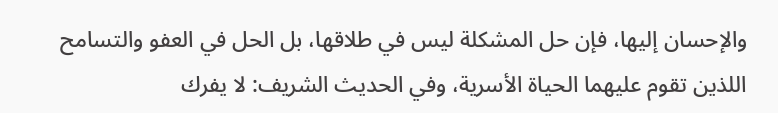والإحسان إليها، فإن حل المشكلة ليس في طلاقها، بل الحل في العفو والتسامح اللذين تقوم عليهما الحياة الأسرية، وفي الحديث الشريف: لا يفرك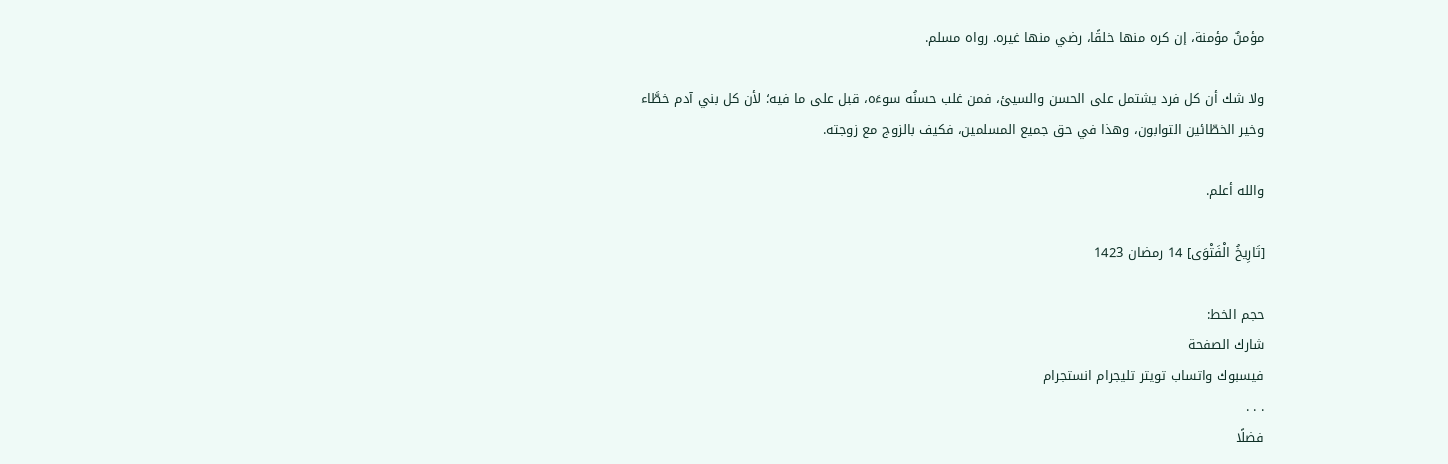مؤمنٌ مؤمنة، إن كره منها خلقًا، رضي منها غيره. رواه مسلم.

ولا شك أن كل فرد يشتمل على الحسن والسيئ، فمن غلب حسنُه سوءَه، قبل على ما فيه؛ لأن كل بني آدم خطَّاء وخير الخطّائين التوابون، وهذا في حق جميع المسلمين، فكيف بالزوج مع زوجته.

والله أعلم.

[تَارِيخُ الْفَتْوَى] 14 رمضان 1423

حجم الخط:
شارك الصفحة
فيسبوك واتساب تويتر تليجرام انستجرام
. . .
فضلًا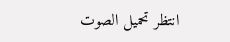انتظر تحميل الصوت